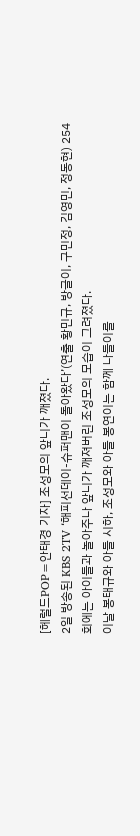[헤럴드POP=안태경 기자] 조성모의 앞니가 깨졌다.
2일 방송된 KBS 2TV ‘해피선데이-슈퍼맨이 돌아왔다’(연출 황민규, 방글이, 구민정, 김영민, 정동현) 254회에는 아이들과 놀아주나 앞니가 깨져버린 조성모의 모습이 그려졌다.
이날 봉태규와 아들 시하, 조성모와 아들 봉연이는 함께 나들이를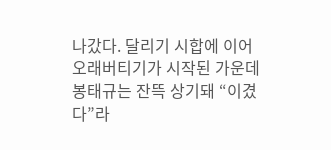나갔다. 달리기 시합에 이어 오래버티기가 시작된 가운데 봉태규는 잔뜩 상기돼 “이겼다”라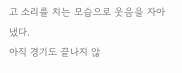고 소리를 치는 모습으로 웃음을 자아냈다.
아직 경기도 끝나지 않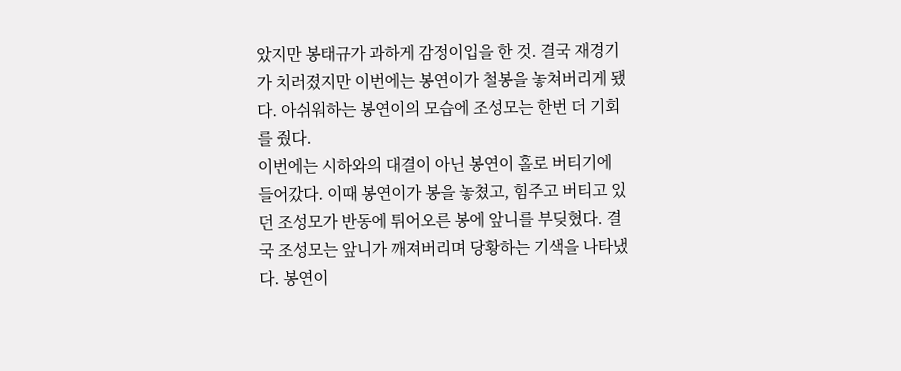았지만 봉태규가 과하게 감정이입을 한 것. 결국 재경기가 치러졌지만 이번에는 봉연이가 철봉을 놓쳐버리게 됐다. 아쉬워하는 봉연이의 모습에 조성모는 한번 더 기회를 줬다.
이번에는 시하와의 대결이 아닌 봉연이 홀로 버티기에 들어갔다. 이때 봉연이가 봉을 놓쳤고, 힘주고 버티고 있던 조성모가 반동에 튀어오른 봉에 앞니를 부딪혔다. 결국 조성모는 앞니가 깨져버리며 당황하는 기색을 나타냈다. 봉연이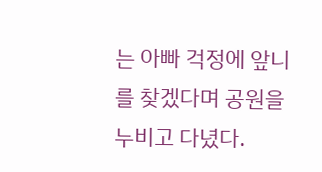는 아빠 걱정에 앞니를 찾겠다며 공원을 누비고 다녔다.